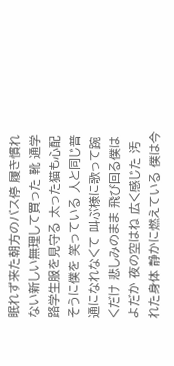眠れず来た朝方のバス停 履き慣れない新しい無理して買った 靴 通学路学生服を見守る 太った猫も心配そうに僕を 笑っている 人と同じ普通になれなくて 叫ぶ様に歌って踠くだけ 悲しみのまま 飛び回る僕はよだか 夜の空はね 広く感じた 汚れた身体 静かに燃えている 僕は今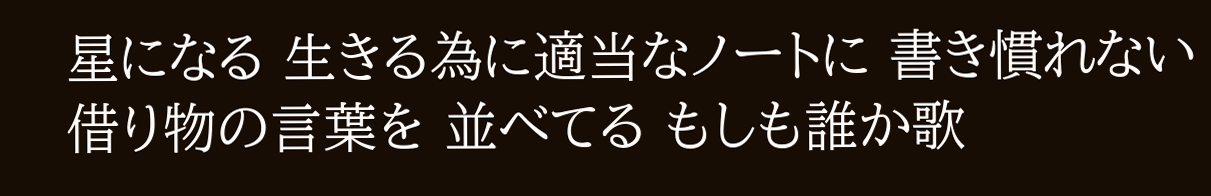星になる 生きる為に適当なノートに 書き慣れない借り物の言葉を 並べてる もしも誰か歌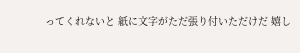ってくれないと 紙に文字がただ張り付いただけだ 嬉し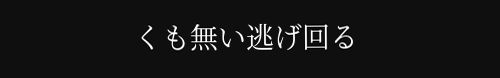くも無い逃げ回る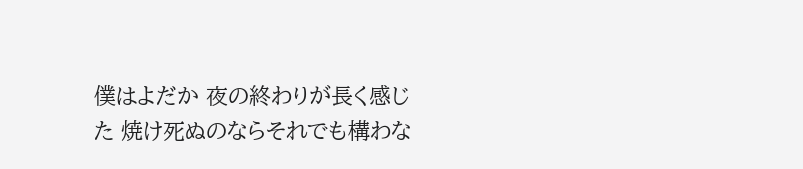僕はよだか 夜の終わりが長く感じた 焼け死ぬのならそれでも構わな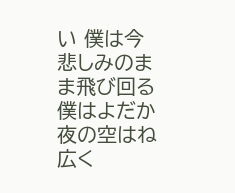い 僕は今 悲しみのまま飛び回る僕はよだか 夜の空はね広く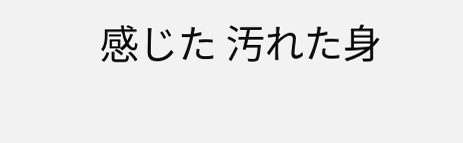感じた 汚れた身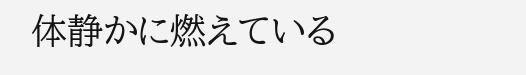体静かに燃えている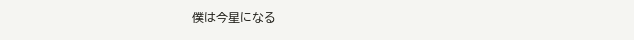僕は今星になる